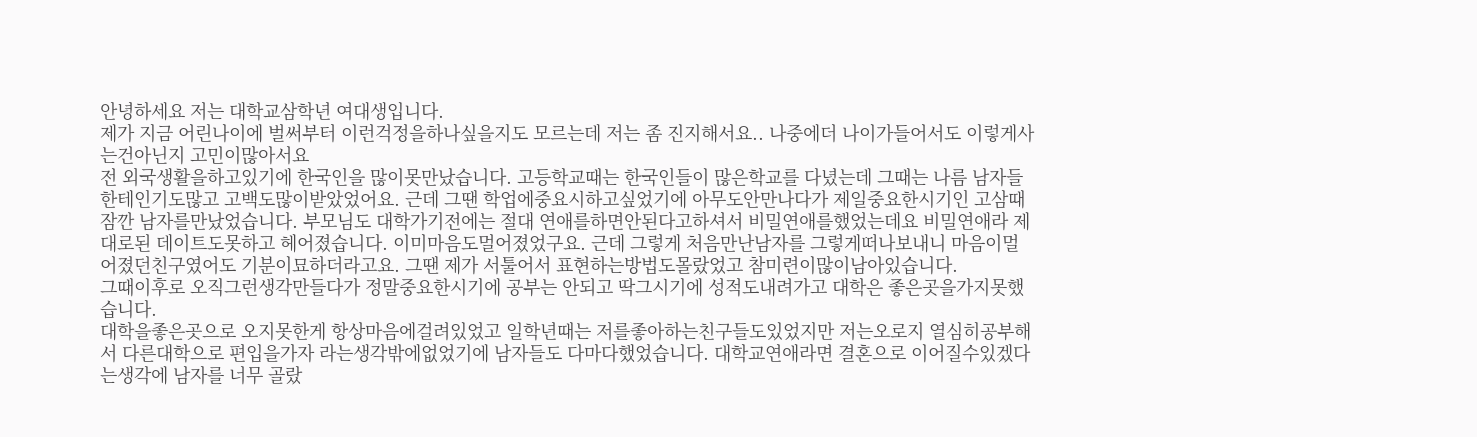안녕하세요 저는 대학교삼학년 여대생입니다.
제가 지금 어린나이에 벌써부터 이런걱정을하나싶을지도 모르는데 저는 좀 진지해서요.. 나중에더 나이가들어서도 이렇게사는건아닌지 고민이많아서요
전 외국생활을하고있기에 한국인을 많이못만났습니다. 고등학교때는 한국인들이 많은학교를 다녔는데 그때는 나름 남자들한테인기도많고 고백도많이받았었어요. 근데 그땐 학업에중요시하고싶었기에 아무도안만나다가 제일중요한시기인 고삼때 잠깐 남자를만났었습니다. 부모님도 대학가기전에는 절대 연애를하면안된다고하셔서 비밀연애를했었는데요 비밀연애라 제대로된 데이트도못하고 헤어졌습니다. 이미마음도멀어졌었구요. 근데 그렇게 처음만난남자를 그렇게떠나보내니 마음이멀어졌던친구였어도 기분이묘하더라고요. 그땐 제가 서툴어서 표현하는방법도몰랐었고 참미련이많이남아있습니다.
그때이후로 오직그런생각만들다가 정말중요한시기에 공부는 안되고 딱그시기에 성적도내려가고 대학은 좋은곳을가지못했습니다.
대학을좋은곳으로 오지못한게 항상마음에걸려있었고 일학년때는 저를좋아하는친구들도있었지만 저는오로지 열심히공부해서 다른대학으로 편입을가자 라는생각밖에없었기에 남자들도 다마다했었습니다. 대학교연애라면 결혼으로 이어질수있겠다는생각에 남자를 너무 골랐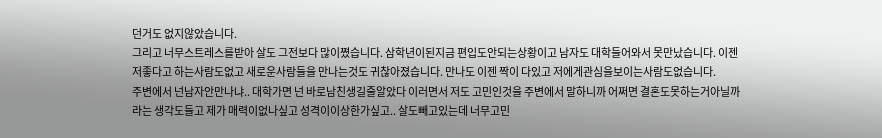던거도 없지않았습니다.
그리고 너무스트레스를받아 살도 그전보다 많이쪘습니다. 삼학년이된지금 편입도안되는상황이고 남자도 대학들어와서 못만났습니다. 이젠 저좋다고 하는사람도없고 새로운사람들을 만나는것도 귀찮아졌습니다. 만나도 이젠 짝이 다있고 저에게관심을보이는사람도없습니다.
주변에서 넌남자안만나냐.. 대학가면 넌 바로남친생길줄알았다 이러면서 저도 고민인것을 주변에서 말하니까 어쩌면 결혼도못하는거아닐까라는 생각도들고 제가 매력이없나싶고 성격이이상한가싶고.. 살도빼고있는데 너무고민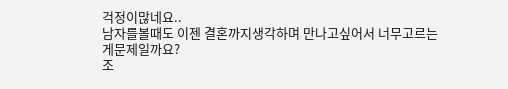걱정이많네요..
남자를볼때도 이젠 결혼까지생각하며 만나고싶어서 너무고르는게문제일까요?
조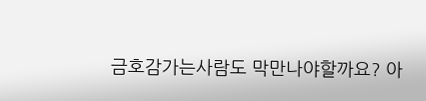금호감가는사람도 막만나야할까요? 아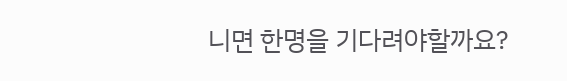니면 한명을 기다려야할까요?